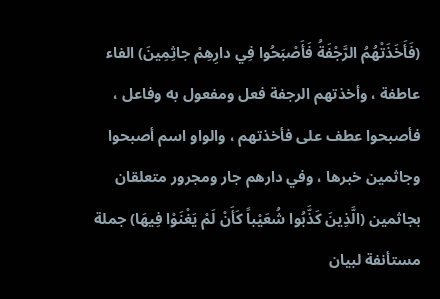(فَأَخَذَتْهُمُ الرَّجْفَةُ فَأَصْبَحُوا فِي دارِهِمْ جاثِمِينَ) الفاء عاطفة ، وأخذتهم الرجفة فعل ومفعول به وفاعل ، فأصبحوا عطف على فأخذتهم ، والواو اسم أصبحوا وجاثمين خبرها ، وفي دارهم جار ومجرور متعلقان بجاثمين (الَّذِينَ كَذَّبُوا شُعَيْباً كَأَنْ لَمْ يَغْنَوْا فِيهَا) جملة مستأنفة لبيان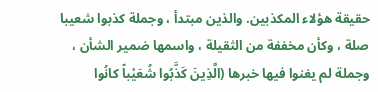حقيقة هؤلاء المكذبين. والذين مبتدأ ، وجملة كذبوا شعيبا صلة ، وكأن مخففة من الثقيلة ، واسمها ضمير الشأن ، وجملة لم يغنوا فيها خبرها (الَّذِينَ كَذَّبُوا شُعَيْباً كانُوا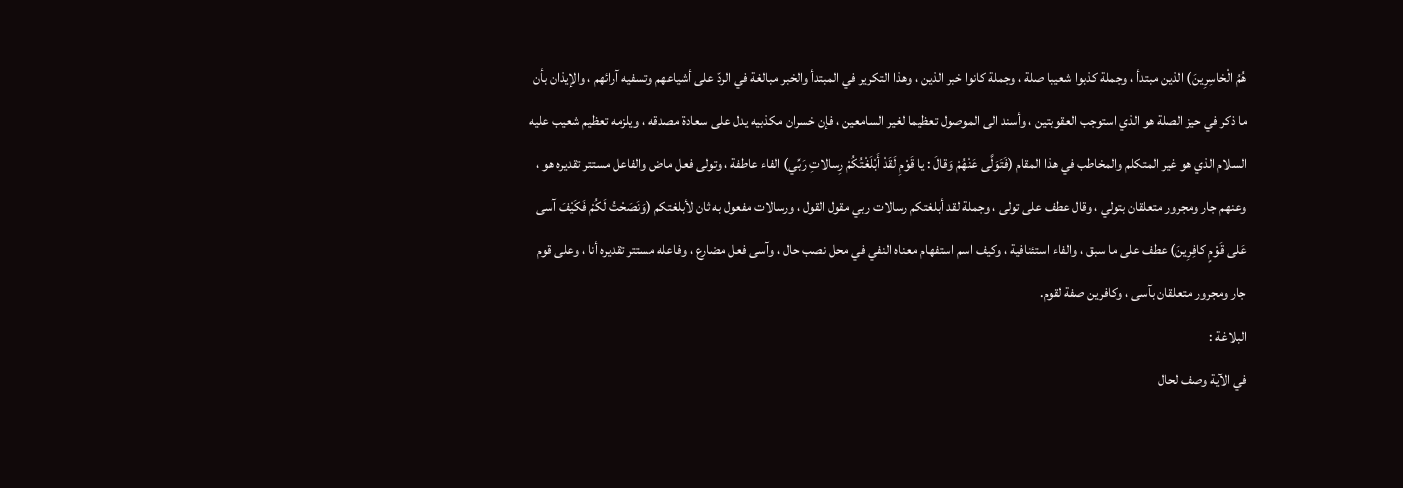هُمُ الْخاسِرِينَ) الذين مبتدأ ، وجملة كذبوا شعيبا صلة ، وجملة كانوا خبر الذين ، وهذا التكرير في المبتدأ والخبر مبالغة في الردّ على أشياعهم وتسفيه آرائهم ، والإيذان بأن ما ذكر في حيز الصلة هو الذي استوجب العقوبتين ، وأسند الى الموصول تعظيما لغير السامعين ، فإن خسران مكذبيه يدل على سعادة مصدقه ، ويلزمه تعظيم شعيب عليه السلام الذي هو غير المتكلم والمخاطب في هذا المقام (فَتَوَلَّى عَنْهُمْ وَقالَ : يا قَوْمِ لَقَدْ أَبْلَغْتُكُمْ رِسالاتِ رَبِّي) الفاء عاطفة ، وتولى فعل ماض والفاعل مستتر تقديره هو ، وعنهم جار ومجرور متعلقان بتولي ، وقال عطف على تولى ، وجملة لقد أبلغتكم رسالات ربي مقول القول ، ورسالات مفعول به ثان لأبلغتكم (وَنَصَحْتُ لَكُمْ فَكَيْفَ آسى عَلى قَوْمٍ كافِرِينَ) عطف على ما سبق ، والفاء استئنافية ، وكيف اسم استفهام معناه النفي في محل نصب حال ، وآسى فعل مضارع ، وفاعله مستتر تقديره أنا ، وعلى قوم جار ومجرور متعلقان بآسى ، وكافرين صفة لقوم.
البلاغة :
في الآية وصف لحال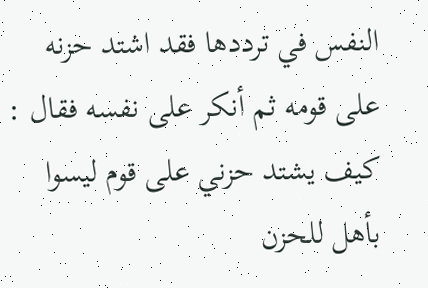النفس في ترددها فقد اشتد حزنه على قومه ثم أنكر على نفسه فقال : كيف يشتد حزني على قوم ليسوا بأهل للحزن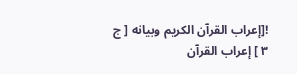![إعراب القرآن الكريم وبيانه [ ج ٣ ] إعراب القرآن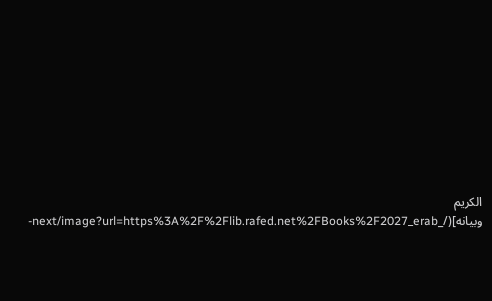الكريم وبيانه](/_next/image?url=https%3A%2F%2Flib.rafed.net%2FBooks%2F2027_erab-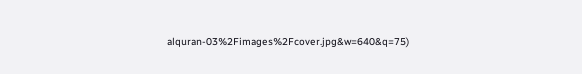alquran-03%2Fimages%2Fcover.jpg&w=640&q=75)